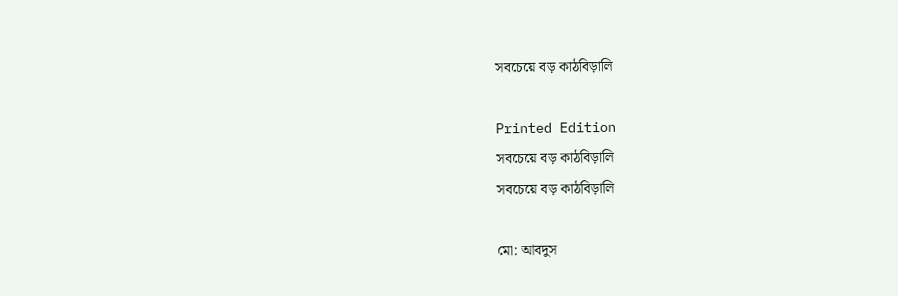সবচেয়ে বড় কাঠবিড়ালি

Printed Edition
সবচেয়ে বড় কাঠবিড়ালি
সবচেয়ে বড় কাঠবিড়ালি

মো: আবদুস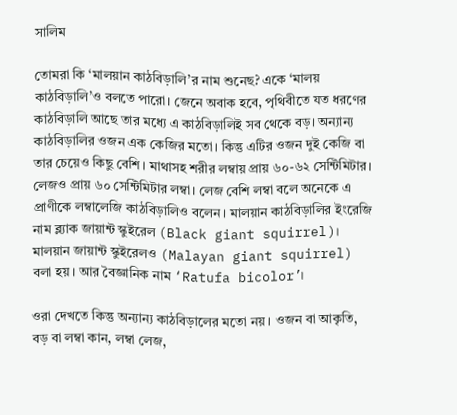সালিম

তোমরা কি ‘মালয়ান কাঠবিড়ালি’র নাম শুনেছ? একে ‘মালয় কাঠবিড়ালি’ও বলতে পারো। জেনে অবাক হবে, পৃথিবীতে যত ধরণের কাঠবিড়ালি আছে তার মধ্যে এ কাঠবিড়ালিই সব থেকে বড়। অন্যান্য কাঠবিড়ালির ওজন এক কেজির মতো। কিন্তু এটির ওজন দুই কেজি বা তার চেয়েও কিছু বেশি। মাথাসহ শরীর লম্বায় প্রায় ৬০-৬২ সেন্টিমিটার। লেজও প্রায় ৬০ সেন্টিমিটার লম্বা। লেজ বেশি লম্বা বলে অনেকে এ প্রাণীকে লম্বালেজি কাঠবিড়ালিও বলেন। মালয়ান কাঠবিড়ালির ইংরেজি নাম ব্ল্যাক জায়ান্ট স্কুইরেল (Black giant squirrel)। মালয়ান জায়ান্ট স্কুইরেলও (Malayan giant squirrel) বলা হয়। আর বৈজ্ঞানিক নাম ‘Ratufa bicolor’।

ওরা দেখতে কিন্তু অন্যান্য কাঠবিড়ালের মতো নয়। ওজন বা আকৃতি, বড় বা লম্বা কান, লম্বা লেজ,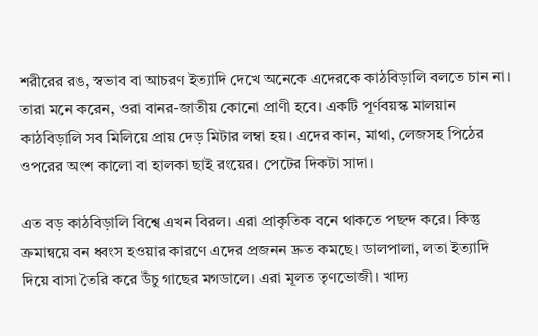শরীরের রঙ, স্বভাব বা আচরণ ইত্যাদি দেখে অনেকে এদেরকে কাঠবিড়ালি বলতে চান না। তারা মনে করেন, ওরা বানর-জাতীয় কোনো প্রাণী হবে। একটি পূর্ণবয়স্ক মালয়ান কাঠবিড়ালি সব মিলিয়ে প্রায় দেড় মিটার লম্বা হয়। এদের কান, মাথা, লেজসহ পিঠের ওপরের অংশ কালো বা হালকা ছাই রংয়ের। পেটের দিকটা সাদা।

এত বড় কাঠবিড়ালি বিশ্বে এখন বিরল। এরা প্রাকৃতিক বনে থাকতে পছন্দ করে। কিন্তু ক্রমান্বয়ে বন ধ্বংস হওয়ার কারণে এদের প্রজনন দ্রুত কমছে। ডালপালা, লতা ইত্যাদি দিয়ে বাসা তৈরি করে উঁচু গাছের মগডালে। এরা মূলত তৃণভোজী। খাদ্য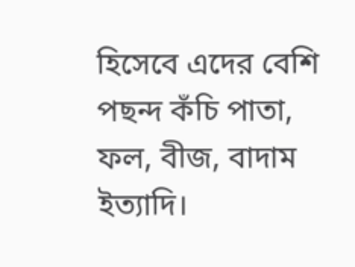হিসেবে এদের বেশি পছন্দ কঁচি পাতা, ফল, বীজ, বাদাম ইত্যাদি।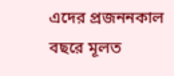এদের প্রজননকাল বছরে মূলত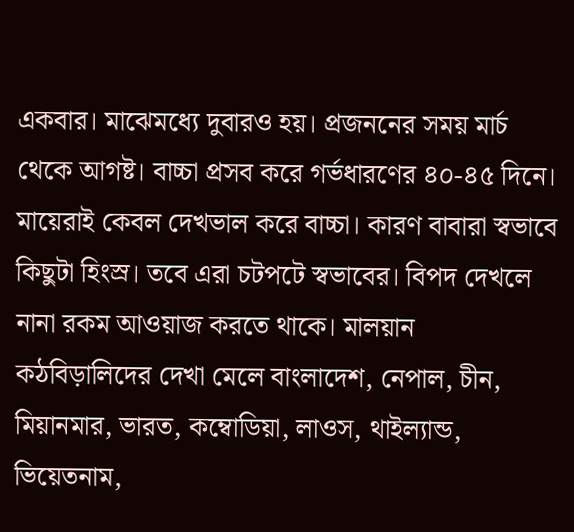একবার। মাঝেমধ্যে দুবারও হয়। প্রজননের সময় মার্চ থেকে আগষ্ট। বাচ্চা প্রসব করে গর্ভধারণের ৪০-৪৫ দিনে। মায়েরাই কেবল দেখভাল করে বাচ্চা। কারণ বাবারা স্বভাবে কিছুটা হিংস্র। তবে এরা চটপটে স্বভাবের। বিপদ দেখলে নানা রকম আওয়াজ করতে থাকে। মালয়ান কঠবিড়ালিদের দেখা মেলে বাংলাদেশ, নেপাল, চীন, মিয়ানমার, ভারত, কম্বোডিয়া, লাওস, থাইল্যান্ড, ভিয়েতনাম,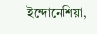ইন্দোনেশিয়া,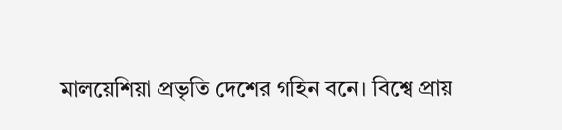মালয়েশিয়া প্রভৃতি দেশের গহিন বনে। বিশ্বে প্রায়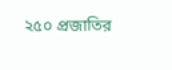২৫০ প্রজাতির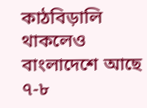কাঠবিড়ালি থাকলেও বাংলাদেশে আছে ৭-৮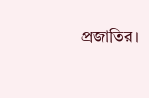প্রজাতির।